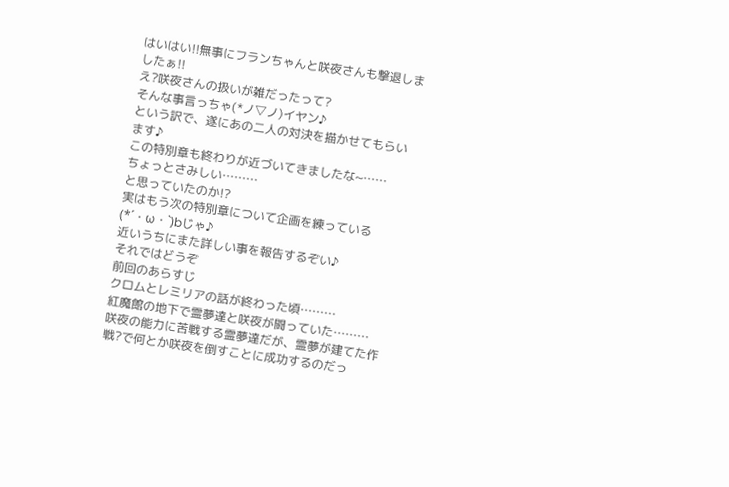はいはい!!無事にフランちゃんと咲夜さんも撃退しましたぁ!!
え?咲夜さんの扱いが雑だったって?
そんな事言っちゃ(*ノ▽ノ)イヤン♪
という訳で、遂にあの二人の対決を描かせてもらいます♪
この特別章も終わりが近づいてきましたな~……
ちょっとさみしい………
と思っていたのか!?
実はもう次の特別章について企画を練っている(*´・ω・`)bじゃ♪
近いうちにまた詳しい事を報告するぞい♪
それではどうぞ
前回のあらすじ
クロムとレミリアの話が終わった頃………
紅魔館の地下で霊夢達と咲夜が闘っていた………
咲夜の能力に苦戦する霊夢達だが、霊夢が建てた作戦?で何とか咲夜を倒すことに成功するのだっ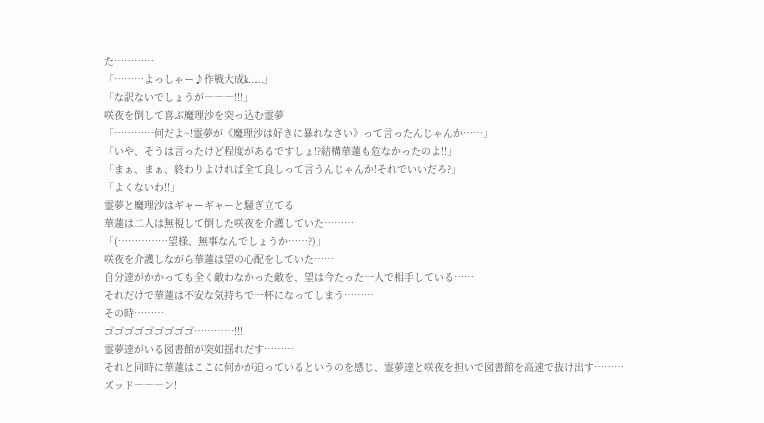た…………
「………よっしゃー♪作戦大成k……」
「な訳ないでしょうが―――!!!」
咲夜を倒して喜ぶ魔理沙を突っ込む霊夢
「…………何だよ~!霊夢が《魔理沙は好きに暴れなさい》って言ったんじゃんか……」
「いや、そうは言ったけど程度があるですしょ!?結構華蓮も危なかったのよ!!」
「まぁ、まぁ、終わりよければ全て良しって言うんじゃんか!それでいいだろ?」
「よくないわ!!」
霊夢と魔理沙はギャーギャーと騒ぎ立てる
華蓮は二人は無視して倒した咲夜を介護していた………
「(……………望様、無事なんでしょうか……?)」
咲夜を介護しながら華蓮は望の心配をしていた……
自分達がかかっても全く敵わなかった敵を、望は今たった一人で相手している……
それだけで華蓮は不安な気持ちで一杯になってしまう………
その時………
ゴゴゴゴゴゴゴゴゴ…………!!!
霊夢達がいる図書館が突如揺れだす………
それと同時に華蓮はここに何かが迫っているというのを感じ、霊夢達と咲夜を担いで図書館を高速で抜け出す………
ズッド―――ン!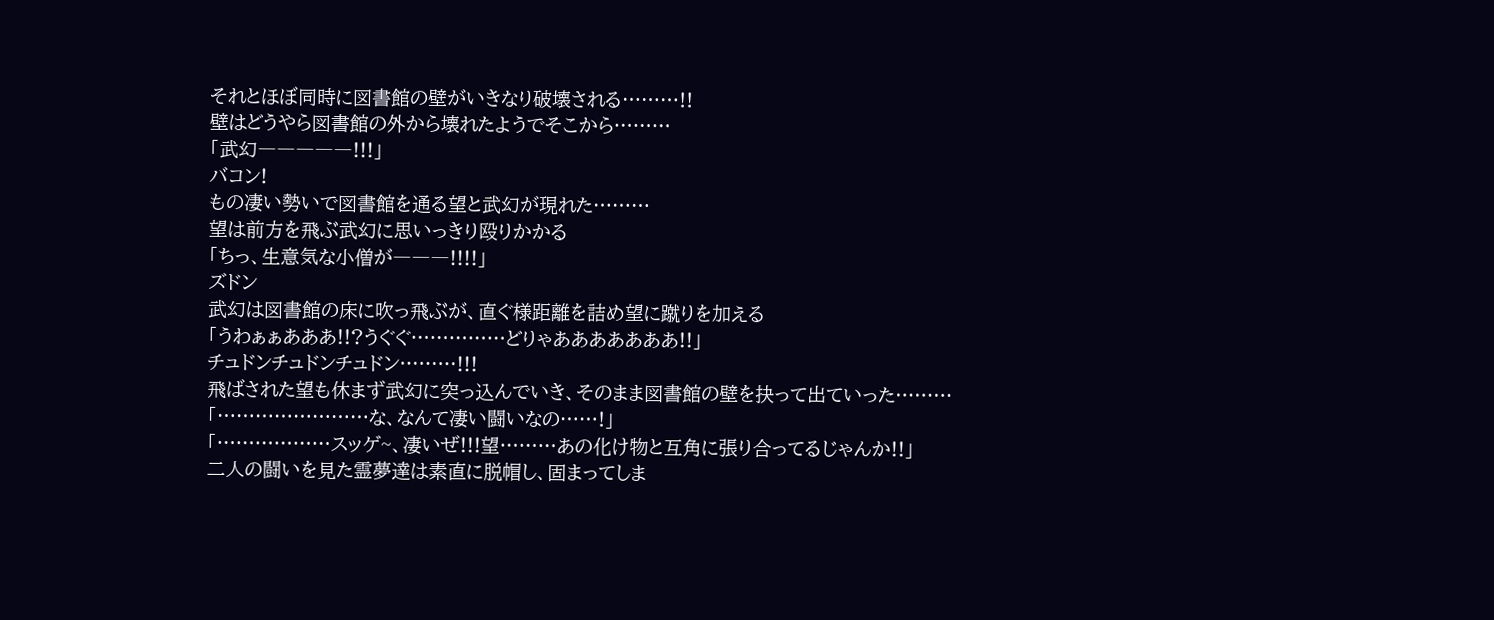それとほぼ同時に図書館の壁がいきなり破壊される………!!
壁はどうやら図書館の外から壊れたようでそこから………
「武幻―――――!!!」
バコン!
もの凄い勢いで図書館を通る望と武幻が現れた………
望は前方を飛ぶ武幻に思いっきり殴りかかる
「ちっ、生意気な小僧が―――!!!!」
ズドン
武幻は図書館の床に吹っ飛ぶが、直ぐ様距離を詰め望に蹴りを加える
「うわぁぁあああ!!?うぐぐ……………どりゃあああああああ!!」
チュドンチュドンチュドン………!!!
飛ばされた望も休まず武幻に突っ込んでいき、そのまま図書館の壁を抉って出ていった………
「……………………な、なんて凄い闘いなの……!」
「………………スッゲ~、凄いぜ!!!望………あの化け物と互角に張り合ってるじゃんか!!」
二人の闘いを見た霊夢達は素直に脱帽し、固まってしま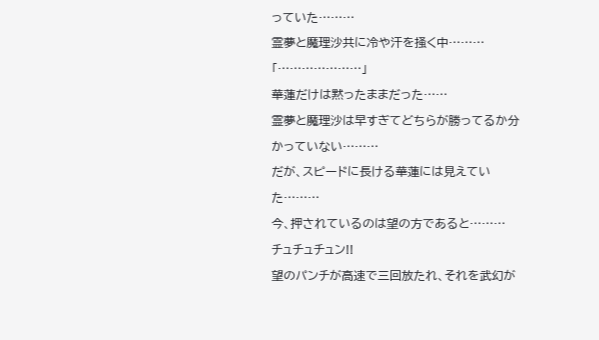っていた………
霊夢と魔理沙共に冷や汗を掻く中………
「…………………」
華蓮だけは黙ったままだった……
霊夢と魔理沙は早すぎてどちらが勝ってるか分かっていない………
だが、スピードに長ける華蓮には見えていた………
今、押されているのは望の方であると………
チュチュチュン!!
望のパンチが高速で三回放たれ、それを武幻が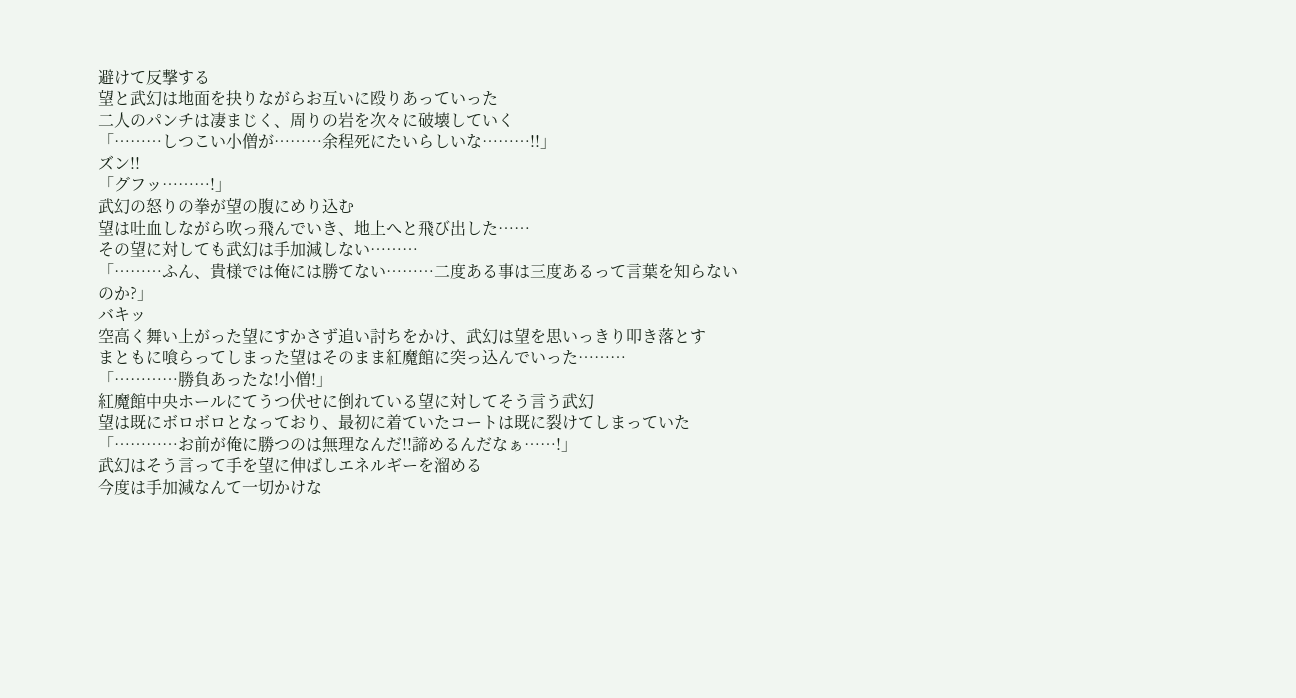避けて反撃する
望と武幻は地面を抉りながらお互いに殴りあっていった
二人のパンチは凄まじく、周りの岩を次々に破壊していく
「………しつこい小僧が………余程死にたいらしいな………!!」
ズン!!
「グフッ………!」
武幻の怒りの拳が望の腹にめり込む
望は吐血しながら吹っ飛んでいき、地上へと飛び出した……
その望に対しても武幻は手加減しない………
「………ふん、貴様では俺には勝てない………二度ある事は三度あるって言葉を知らないのか?」
バキッ
空高く舞い上がった望にすかさず追い討ちをかけ、武幻は望を思いっきり叩き落とす
まともに喰らってしまった望はそのまま紅魔館に突っ込んでいった………
「…………勝負あったな!小僧!」
紅魔館中央ホールにてうつ伏せに倒れている望に対してそう言う武幻
望は既にボロボロとなっており、最初に着ていたコートは既に裂けてしまっていた
「…………お前が俺に勝つのは無理なんだ!!諦めるんだなぁ……!」
武幻はそう言って手を望に伸ばしエネルギーを溜める
今度は手加減なんて一切かけな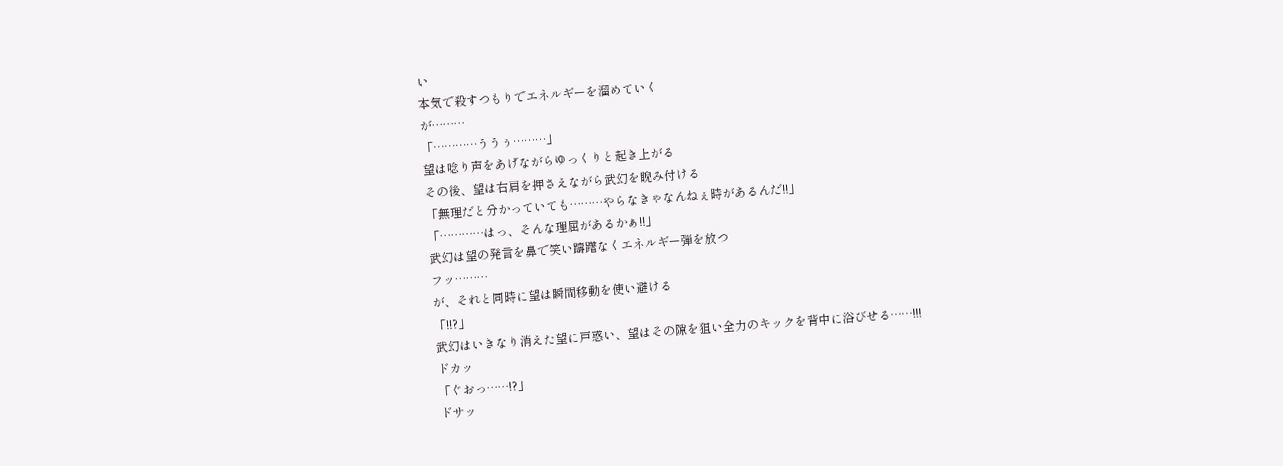い
本気で殺すつもりでエネルギーを溜めていく
が………
「…………ううぅ………」
望は唸り声をあげながらゆっくりと起き上がる
その後、望は右肩を押さえながら武幻を睨み付ける
「無理だと分かっていても………やらなきゃなんねぇ時があるんだ!!」
「…………はっ、そんな理屈があるかぁ!!」
武幻は望の発言を鼻で笑い躊躇なくエネルギー弾を放つ
フッ………
が、それと同時に望は瞬間移動を使い避ける
「!!?」
武幻はいきなり消えた望に戸惑い、望はその隙を狙い全力のキックを背中に浴びせる……!!!
ドカッ
「ぐおっ……!?」
ドサッ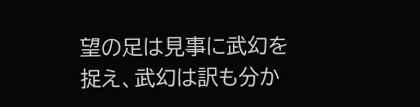望の足は見事に武幻を捉え、武幻は訳も分か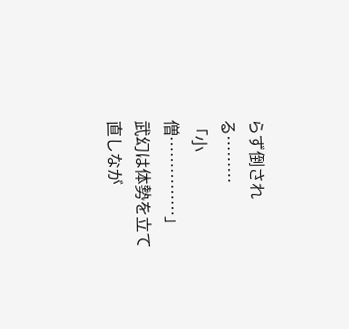らず倒される………
「小僧……………」
武幻は体勢を立て直しなが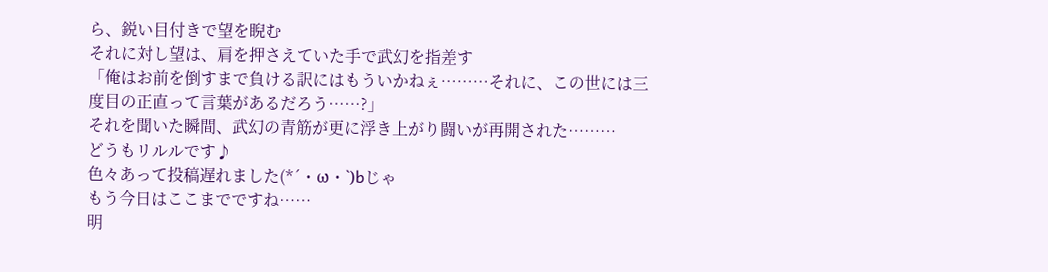ら、鋭い目付きで望を睨む
それに対し望は、肩を押さえていた手で武幻を指差す
「俺はお前を倒すまで負ける訳にはもういかねぇ………それに、この世には三度目の正直って言葉があるだろう……?」
それを聞いた瞬間、武幻の青筋が更に浮き上がり闘いが再開された………
どうもリルルです♪
色々あって投稿遅れました(*´・ω・`)bじゃ
もう今日はここまでですね……
明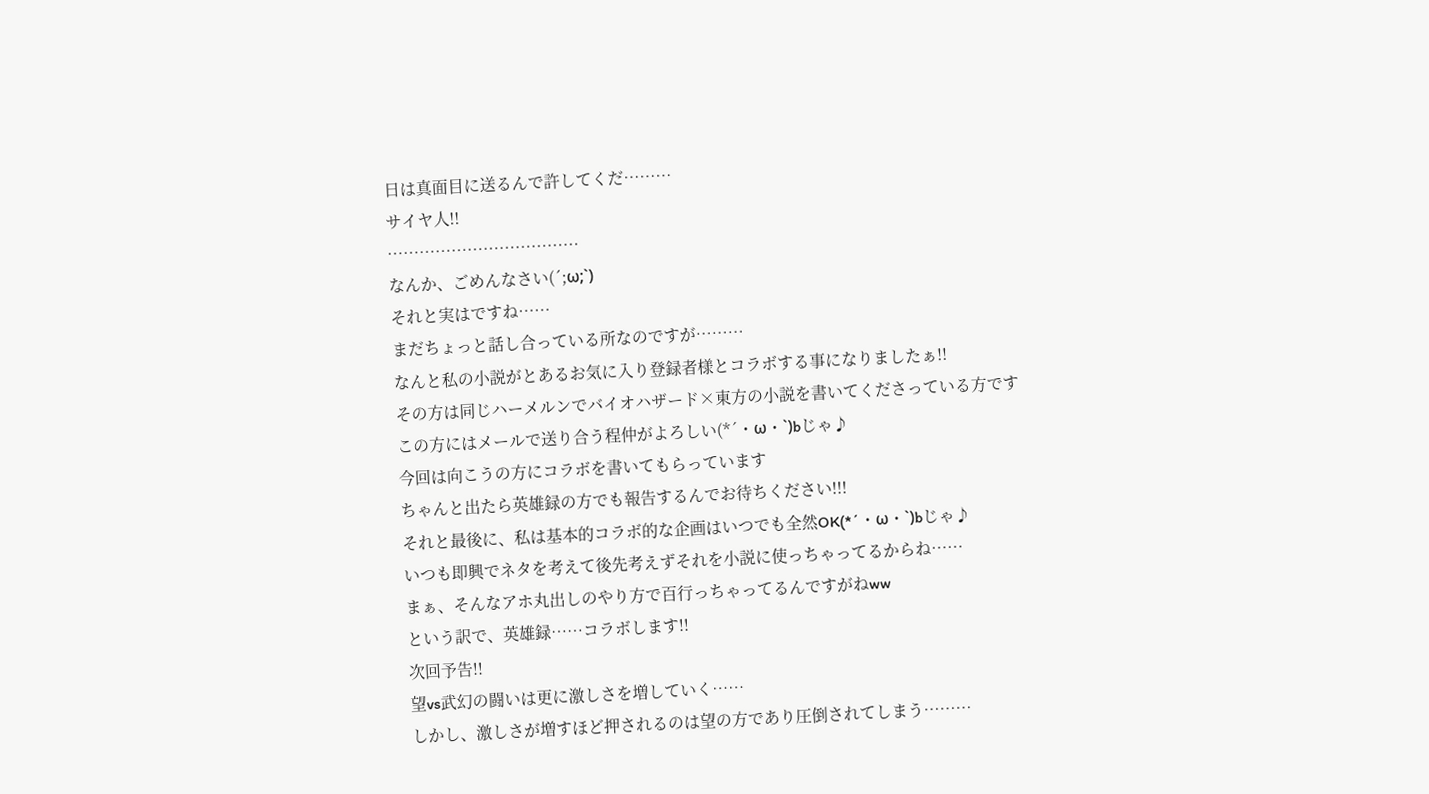日は真面目に送るんで許してくだ………
サイヤ人!!
………………………………
なんか、ごめんなさい(´;ω;`)
それと実はですね……
まだちょっと話し合っている所なのですが………
なんと私の小説がとあるお気に入り登録者様とコラボする事になりましたぁ!!
その方は同じハーメルンでバイオハザード×東方の小説を書いてくださっている方です
この方にはメールで送り合う程仲がよろしい(*´・ω・`)bじゃ♪
今回は向こうの方にコラボを書いてもらっています
ちゃんと出たら英雄録の方でも報告するんでお待ちください!!!
それと最後に、私は基本的コラボ的な企画はいつでも全然OK(*´・ω・`)bじゃ♪
いつも即興でネタを考えて後先考えずそれを小説に使っちゃってるからね……
まぁ、そんなアホ丸出しのやり方で百行っちゃってるんですがねww
という訳で、英雄録……コラボします!!
次回予告!!
望vs武幻の闘いは更に激しさを増していく……
しかし、激しさが増すほど押されるのは望の方であり圧倒されてしまう………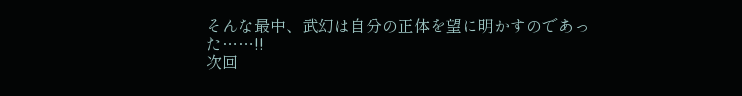そんな最中、武幻は自分の正体を望に明かすのであった……!!
次回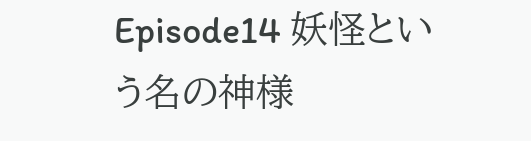Episode14 妖怪という名の神様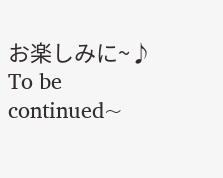お楽しみに~♪
To be continued~